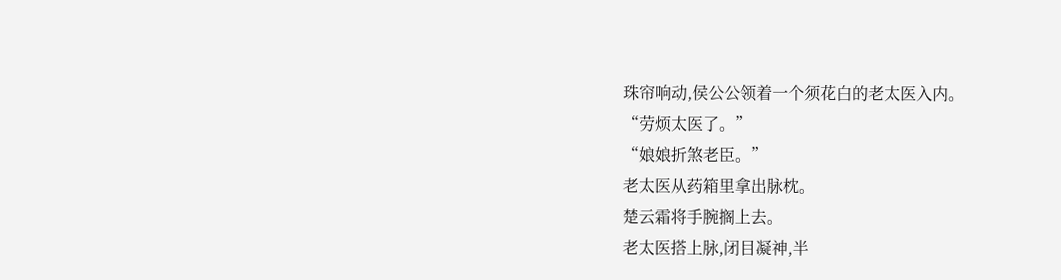珠帘响动,侯公公领着一个须花白的老太医入内。
“劳烦太医了。”
“娘娘折煞老臣。”
老太医从药箱里拿出脉枕。
楚云霜将手腕搁上去。
老太医搭上脉,闭目凝神,半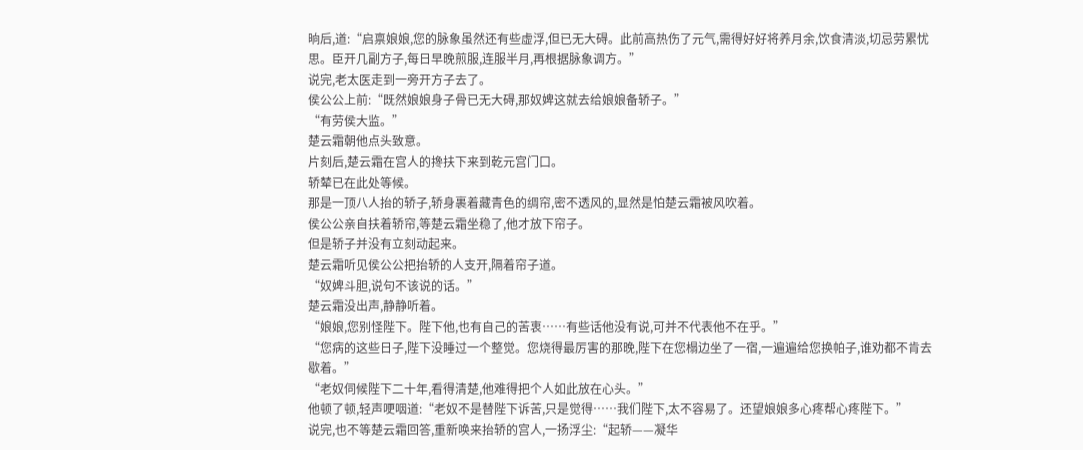晌后,道:“启禀娘娘,您的脉象虽然还有些虚浮,但已无大碍。此前高热伤了元气,需得好好将养月余,饮食清淡,切忌劳累忧思。臣开几副方子,每日早晚煎服,连服半月,再根据脉象调方。”
说完,老太医走到一旁开方子去了。
侯公公上前:“既然娘娘身子骨已无大碍,那奴婢这就去给娘娘备轿子。”
“有劳侯大监。”
楚云霜朝他点头致意。
片刻后,楚云霜在宫人的搀扶下来到乾元宫门口。
轿辇已在此处等候。
那是一顶八人抬的轿子,轿身裹着藏青色的绸帘,密不透风的,显然是怕楚云霜被风吹着。
侯公公亲自扶着轿帘,等楚云霜坐稳了,他才放下帘子。
但是轿子并没有立刻动起来。
楚云霜听见侯公公把抬轿的人支开,隔着帘子道。
“奴婢斗胆,说句不该说的话。”
楚云霜没出声,静静听着。
“娘娘,您别怪陛下。陛下他,也有自己的苦衷……有些话他没有说,可并不代表他不在乎。”
“您病的这些日子,陛下没睡过一个整觉。您烧得最厉害的那晚,陛下在您榻边坐了一宿,一遍遍给您换帕子,谁劝都不肯去歇着。”
“老奴伺候陛下二十年,看得清楚,他难得把个人如此放在心头。”
他顿了顿,轻声哽咽道:“老奴不是替陛下诉苦,只是觉得……我们陛下,太不容易了。还望娘娘多心疼帮心疼陛下。”
说完,也不等楚云霜回答,重新唤来抬轿的宫人,一扬浮尘:“起轿——凝华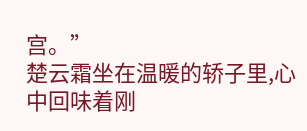宫。”
楚云霜坐在温暖的轿子里,心中回味着刚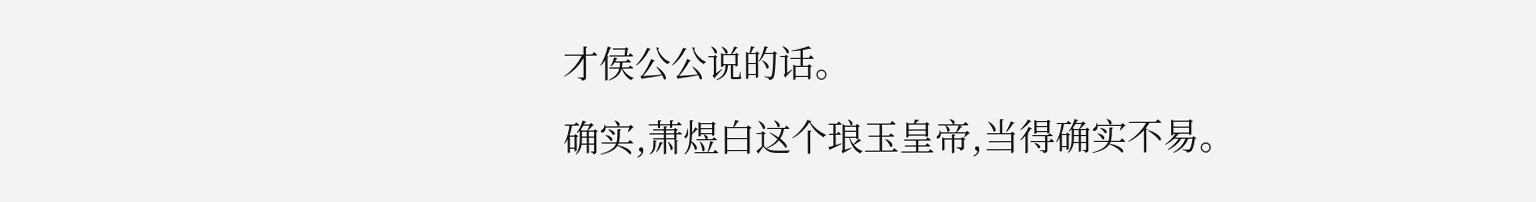才侯公公说的话。
确实,萧煜白这个琅玉皇帝,当得确实不易。